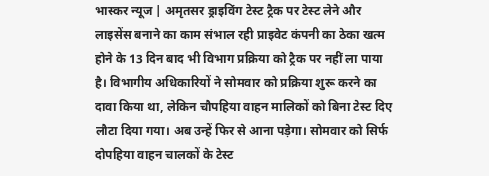भास्कर न्यूज | अमृतसर ड्राइविंग टेस्ट ट्रैक पर टेस्ट लेने और लाइसेंस बनाने का काम संभाल रही प्राइवेट कंपनी का ठेका खत्म होने के 13 दिन बाद भी विभाग प्रक्रिया को ट्रैक पर नहीं ला पाया है। विभागीय अधिकारियों ने सोमवार को प्रक्रिया शुरू करने का दावा किया था, लेकिन चौपहिया वाहन मालिकों को बिना टेस्ट दिए लौटा दिया गया। अब उन्हें फिर से आना पड़ेगा। सोमवार को सिर्फ दोपहिया वाहन चालकों के टेस्ट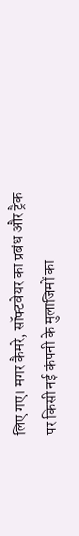लिए गए। मगर कैमरे, सॉफ्टवेयर का प्रबंध और ट्रैक पर किसी नई कंपनी के मुलाजिमों का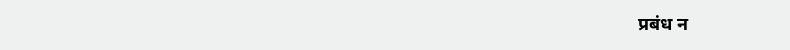प्रबंध न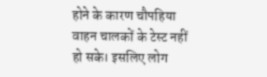होने के कारण चौपहिया वाहन चालकों के टेस्ट नहीं हो सके। इसलिए लोग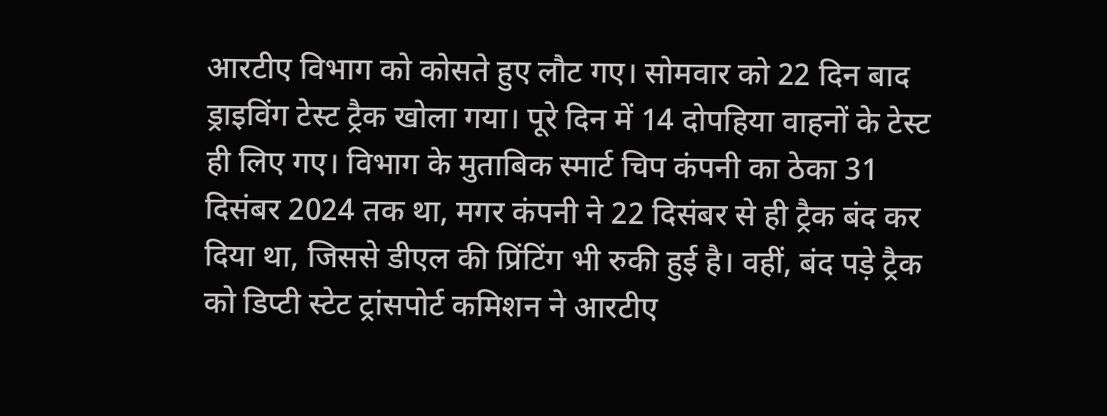आरटीए विभाग को कोसते हुए लौट गए। सोमवार को 22 दिन बाद ड्राइविंग टेस्ट ट्रैक खोला गया। पूरे दिन में 14 दोपहिया वाहनों के टेस्ट ही लिए गए। विभाग के मुताबिक स्मार्ट चिप कंपनी का ठेका 31 दिसंबर 2024 तक था, मगर कंपनी ने 22 दिसंबर से ही ट्रैक बंद कर दिया था, जिससे डीएल की प्रिंटिंग भी रुकी हुई है। वहीं, बंद पड़े ट्रैक को डिप्टी स्टेट ट्रांसपोर्ट कमिशन ने आरटीए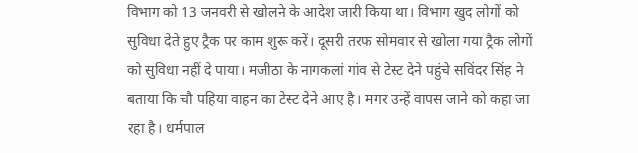विभाग को 13 जनवरी से खोलने के आदेश जारी किया था। विभाग खुद लोगों को सुविधा देते हुए ट्रैक पर काम शुरू करें। दूसरी तरफ सोमवार से खोला गया ट्रैक लोगों को सुविधा नहीं दे पाया। मजीठा के नागकलां गांव से टेस्ट देने पहुंचे सविंदर सिंह ने बताया कि चौ पहिया वाहन का टेस्ट देने आए है। मगर उन्हें वापस जाने को कहा जा रहा है। धर्मपाल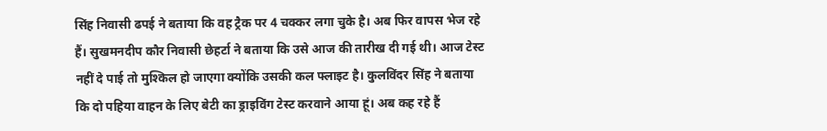सिंह निवासी ढपई ने बताया कि वह ट्रैक पर 4 चक्कर लगा चुके है। अब फिर वापस भेज रहे हैं। सुखमनदीप कौर निवासी छेहर्टा ने बताया कि उसे आज की तारीख दी गई थी। आज टेस्ट नहीं दे पाई तो मुश्किल हो जाएगा क्योंकि उसकी कल फ्लाइट है। कुलविंदर सिंह ने बताया कि दो पहिया वाहन के लिए बेटी का ड्राइविंग टेस्ट करवाने आया हूं। अब कह रहे हैं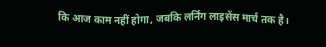कि आज काम नहीं होगा, जबकि लर्निंग लाइसेंस मार्च तक है।